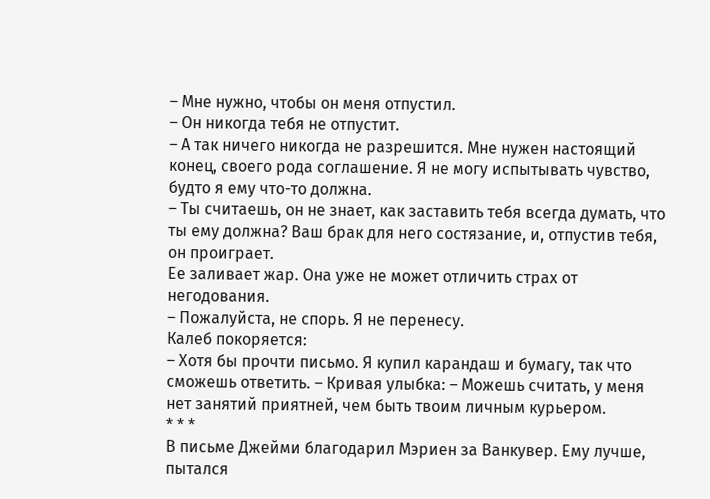– Мне нужно, чтобы он меня отпустил.
– Он никогда тебя не отпустит.
– А так ничего никогда не разрешится. Мне нужен настоящий конец, своего рода соглашение. Я не могу испытывать чувство, будто я ему что-то должна.
– Ты считаешь, он не знает, как заставить тебя всегда думать, что ты ему должна? Ваш брак для него состязание, и, отпустив тебя, он проиграет.
Ее заливает жар. Она уже не может отличить страх от негодования.
– Пожалуйста, не спорь. Я не перенесу.
Калеб покоряется:
– Хотя бы прочти письмо. Я купил карандаш и бумагу, так что сможешь ответить. – Кривая улыбка: – Можешь считать, у меня нет занятий приятней, чем быть твоим личным курьером.
* * *
В письме Джейми благодарил Мэриен за Ванкувер. Ему лучше, пытался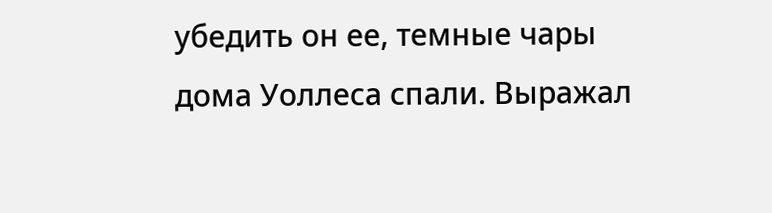убедить он ее, темные чары дома Уоллеса спали. Выражал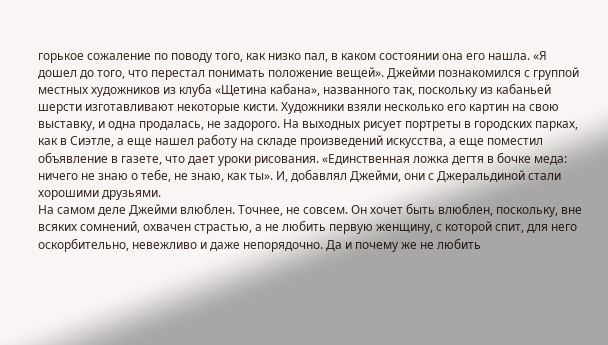горькое сожаление по поводу того, как низко пал, в каком состоянии она его нашла. «Я дошел до того, что перестал понимать положение вещей». Джейми познакомился с группой местных художников из клуба «Щетина кабана», названного так, поскольку из кабаньей шерсти изготавливают некоторые кисти. Художники взяли несколько его картин на свою выставку, и одна продалась, не задорого. На выходных рисует портреты в городских парках, как в Сиэтле, а еще нашел работу на складе произведений искусства, а еще поместил объявление в газете, что дает уроки рисования. «Единственная ложка дегтя в бочке меда: ничего не знаю о тебе, не знаю, как ты». И, добавлял Джейми, они с Джеральдиной стали хорошими друзьями.
На самом деле Джейми влюблен. Точнее, не совсем. Он хочет быть влюблен, поскольку, вне всяких сомнений, охвачен страстью, а не любить первую женщину, с которой спит, для него оскорбительно, невежливо и даже непорядочно. Да и почему же не любить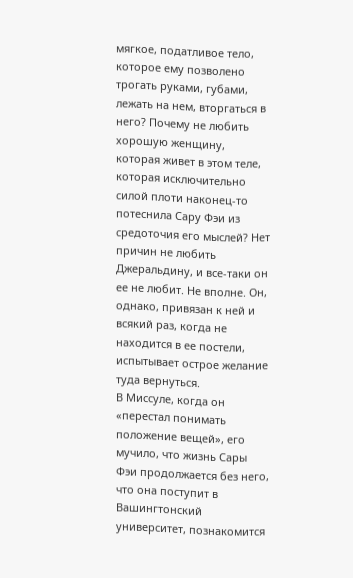мягкое, податливое тело, которое ему позволено трогать руками, губами, лежать на нем, вторгаться в него? Почему не любить хорошую женщину, которая живет в этом теле, которая исключительно силой плоти наконец-то потеснила Сару Фэи из средоточия его мыслей? Нет причин не любить Джеральдину, и все-таки он ее не любит. Не вполне. Он, однако, привязан к ней и всякий раз, когда не находится в ее постели, испытывает острое желание туда вернуться.
В Миссуле, когда он «перестал понимать положение вещей», его мучило, что жизнь Сары Фэи продолжается без него, что она поступит в Вашингтонский университет, познакомится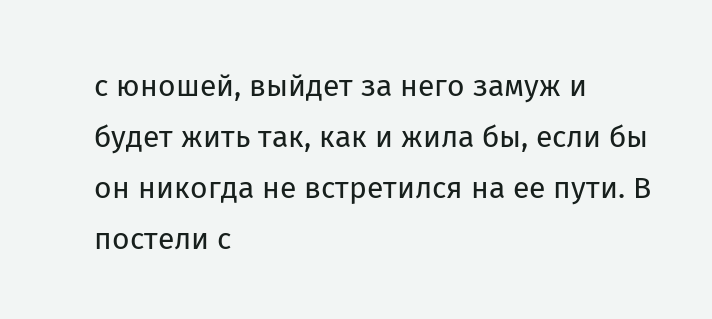с юношей, выйдет за него замуж и будет жить так, как и жила бы, если бы он никогда не встретился на ее пути. В постели с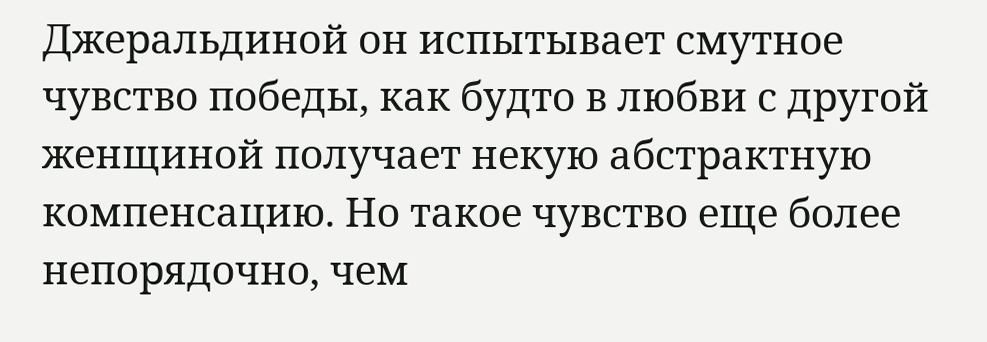Джеральдиной он испытывает смутное чувство победы, как будто в любви с другой женщиной получает некую абстрактную компенсацию. Но такое чувство еще более непорядочно, чем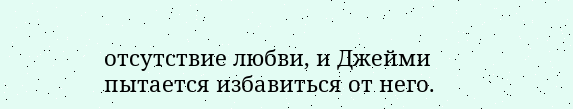отсутствие любви, и Джейми пытается избавиться от него.